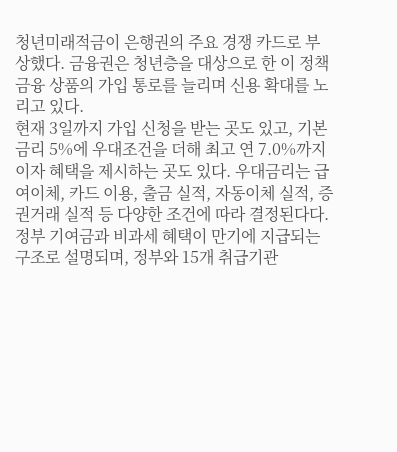청년미래적금이 은행권의 주요 경쟁 카드로 부상했다. 금융권은 청년층을 대상으로 한 이 정책금융 상품의 가입 통로를 늘리며 신용 확대를 노리고 있다.
현재 3일까지 가입 신청을 받는 곳도 있고, 기본금리 5%에 우대조건을 더해 최고 연 7.0%까지 이자 혜택을 제시하는 곳도 있다. 우대금리는 급여이체, 카드 이용, 출금 실적, 자동이체 실적, 증권거래 실적 등 다양한 조건에 따라 결정된다다.
정부 기여금과 비과세 혜택이 만기에 지급되는 구조로 설명되며, 정부와 15개 취급기관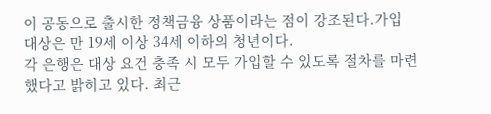이 공동으로 출시한 정책금융 상품이라는 점이 강조된다.가입 대상은 만 19세 이상 34세 이하의 청년이다.
각 은행은 대상 요건 충족 시 모두 가입할 수 있도록 절차를 마련했다고 밝히고 있다. 최근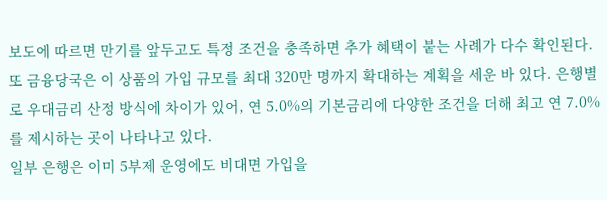보도에 따르면 만기를 앞두고도 특정 조건을 충족하면 추가 혜택이 붙는 사례가 다수 확인된다.
또 금융당국은 이 상품의 가입 규모를 최대 320만 명까지 확대하는 계획을 세운 바 있다. 은행별로 우대금리 산정 방식에 차이가 있어, 연 5.0%의 기본금리에 다양한 조건을 더해 최고 연 7.0%를 제시하는 곳이 나타나고 있다.
일부 은행은 이미 5부제 운영에도 비대면 가입을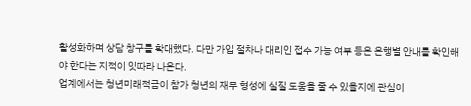활성화하며 상담 창구를 확대했다. 다만 가입 절차나 대리인 접수 가능 여부 등은 은행별 안내를 확인해야 한다는 지적이 잇따라 나온다.
업계에서는 청년미래적금이 참가 청년의 재무 형성에 실질 도움을 줄 수 있을지에 관심이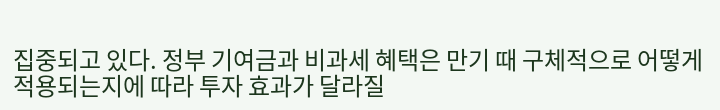집중되고 있다. 정부 기여금과 비과세 혜택은 만기 때 구체적으로 어떻게 적용되는지에 따라 투자 효과가 달라질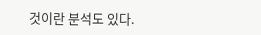것이란 분석도 있다.